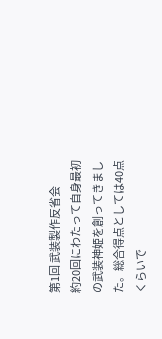第1回 武装製作反省会
約20回にわたって自身最初の武装神姫を創ってきました。総合得点としては40点くらいで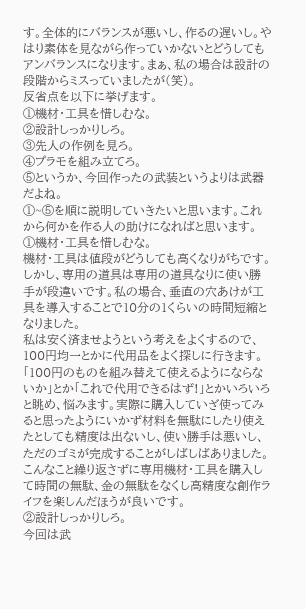す。全体的にバランスが悪いし、作るの遅いし。やはり素体を見ながら作っていかないとどうしてもアンバランスになります。まぁ、私の場合は設計の段階からミスっていましたが(笑)。
反省点を以下に挙げます。
①機材・工具を惜しむな。
②設計しっかりしろ。
③先人の作例を見ろ。
④プラモを組み立てろ。
⑤というか、今回作ったの武装というよりは武器だよね。
①~⑤を順に説明していきたいと思います。これから何かを作る人の助けになればと思います。
①機材・工具を惜しむな。
機材・工具は値段がどうしても高くなりがちです。しかし、専用の道具は専用の道具なりに使い勝手が段違いです。私の場合、垂直の穴あけが工具を導入することで10分の1くらいの時間短縮となりました。
私は安く済ませようという考えをよくするので、100円均一とかに代用品をよく探しに行きます。「100円のものを組み替えて使えるようにならないか」とか「これで代用できるはず!」とかいろいろと眺め、悩みます。実際に購入していざ使ってみると思ったようにいかず材料を無駄にしたり使えたとしても精度は出ないし、使い勝手は悪いし、ただのゴミが完成することがしばしばありました。
こんなこと繰り返さずに専用機材・工具を購入して時間の無駄、金の無駄をなくし高精度な創作ライフを楽しんだほうが良いです。
②設計しっかりしろ。
今回は武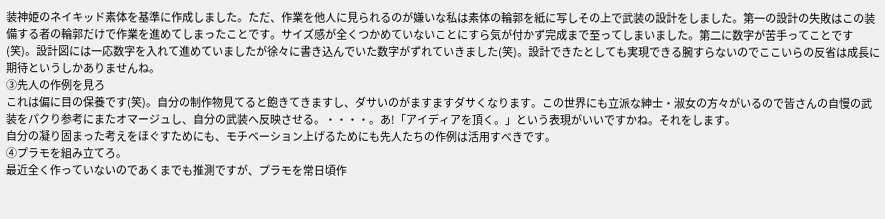装神姫のネイキッド素体を基準に作成しました。ただ、作業を他人に見られるのが嫌いな私は素体の輪郭を紙に写しその上で武装の設計をしました。第一の設計の失敗はこの装備する者の輪郭だけで作業を進めてしまったことです。サイズ感が全くつかめていないことにすら気が付かず完成まで至ってしまいました。第二に数字が苦手ってことです(笑)。設計図には一応数字を入れて進めていましたが徐々に書き込んでいた数字がずれていきました(笑)。設計できたとしても実現できる腕すらないのでここいらの反省は成長に期待というしかありませんね。
③先人の作例を見ろ
これは偏に目の保養です(笑)。自分の制作物見てると飽きてきますし、ダサいのがますますダサくなります。この世界にも立派な紳士・淑女の方々がいるので皆さんの自慢の武装をパクり参考にまたオマージュし、自分の武装へ反映させる。・・・・。あ!「アイディアを頂く。」という表現がいいですかね。それをします。
自分の凝り固まった考えをほぐすためにも、モチベーション上げるためにも先人たちの作例は活用すべきです。
④プラモを組み立てろ。
最近全く作っていないのであくまでも推測ですが、プラモを常日頃作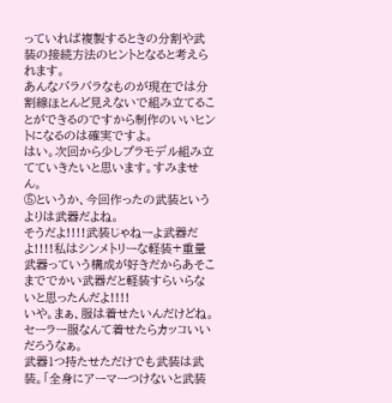っていれば複製するときの分割や武装の接続方法のヒントとなると考えられます。
あんなバラバラなものが現在では分割線ほとんど見えないで組み立てることができるのですから制作のいいヒントになるのは確実ですよ。
はい。次回から少しプラモデル組み立てていきたいと思います。すみません。
⑤というか、今回作ったの武装というよりは武器だよね。
そうだよ!!!!武装じゃねーよ武器だよ!!!!私はシンメトリーな軽装+重量武器っていう構成が好きだからあそこまででかい武器だと軽装すらいらないと思ったんだよ!!!!
いや。まぁ、服は着せたいんだけどね。セーラー服なんて着せたらカッコいいだろうなぁ。
武器1つ持たせただけでも武装は武装。「全身にアーマーつけないと武装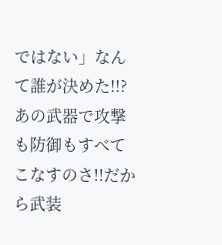ではない」なんて誰が決めた!!?あの武器で攻撃も防御もすべてこなすのさ!!だから武装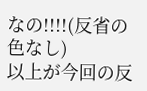なの!!!!(反省の色なし)
以上が今回の反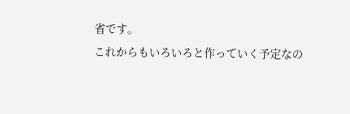省です。
これからもいろいろと作っていく予定なの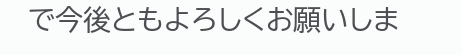で今後ともよろしくお願いしま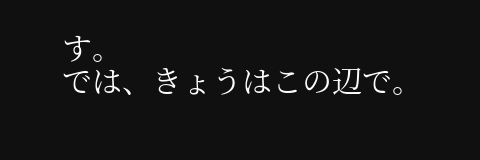す。
では、きょうはこの辺で。